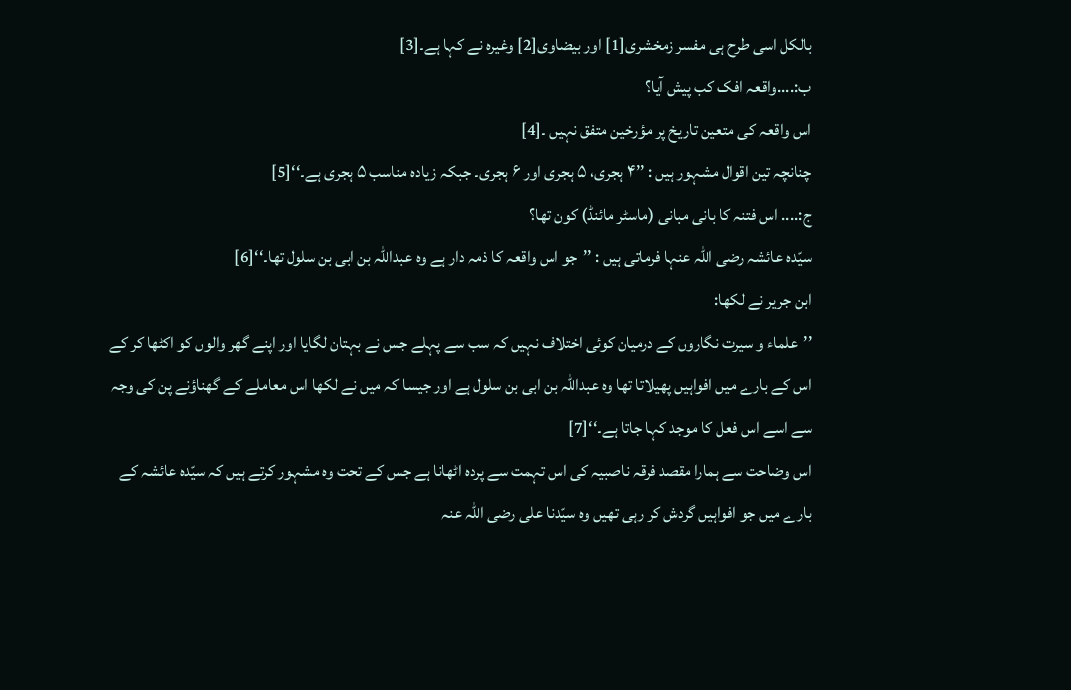بالکل اسی طرح ہی مفسر زمخشری[1] اور بیضاوی[2] وغیرہ نے کہا ہے۔[3]
ب:....واقعہ افک کب پیش آیا؟
اس واقعہ کی متعین تاریخ پر مؤرخین متفق نہیں ۔[4]
چنانچہ تین اقوال مشہور ہیں : ’’۴ ہجری، ۵ ہجری اور ۶ ہجری۔ جبکہ زیادہ مناسب ۵ ہجری ہے۔‘‘[5]
ج:.... اس فتنہ کا بانی مبانی (ماسٹر مائنڈ) کون تھا؟
سیّدہ عائشہ رضی اللہ عنہا فرماتی ہیں : ’’جو اس واقعہ کا ذمہ دار ہے وہ عبداللہ بن ابی بن سلول تھا۔‘‘[6]
ابن جریر نے لکھا:
’’علماء و سیرت نگاروں کے درمیان کوئی اختلاف نہیں کہ سب سے پہلے جس نے بہتان لگایا اور اپنے گھر والوں کو اکٹھا کر کے اس کے بارے میں افواہیں پھیلاتا تھا وہ عبداللہ بن ابی بن سلول ہے اور جیسا کہ میں نے لکھا اس معاملے کے گھناؤنے پن کی وجہ سے اسے اس فعل کا موجد کہا جاتا ہے۔‘‘[7]
اس وضاحت سے ہمارا مقصد فرقہ ناصبیہ کی اس تہمت سے پردہ اٹھانا ہے جس کے تحت وہ مشہور کرتے ہیں کہ سیّدہ عائشہ کے بارے میں جو افواہیں گردش کر رہی تھیں وہ سیّدنا علی رضی اللہ عنہ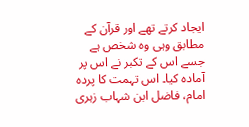ایجاد کرتے تھے اور قرآن کے مطابق وہی وہ شخص ہے جسے اس کے تکبر نے اس پر آمادہ کیا۔ اس تہمت کا پردہ امام، فاضل ابن شہاب زہری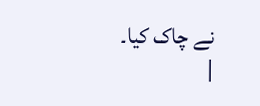نے چاک کیا۔
|